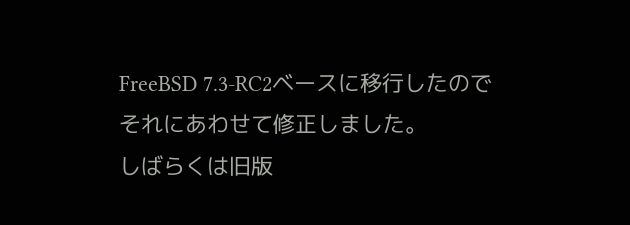FreeBSD 7.3-RC2ベースに移行したのでそれにあわせて修正しました。
しばらくは旧版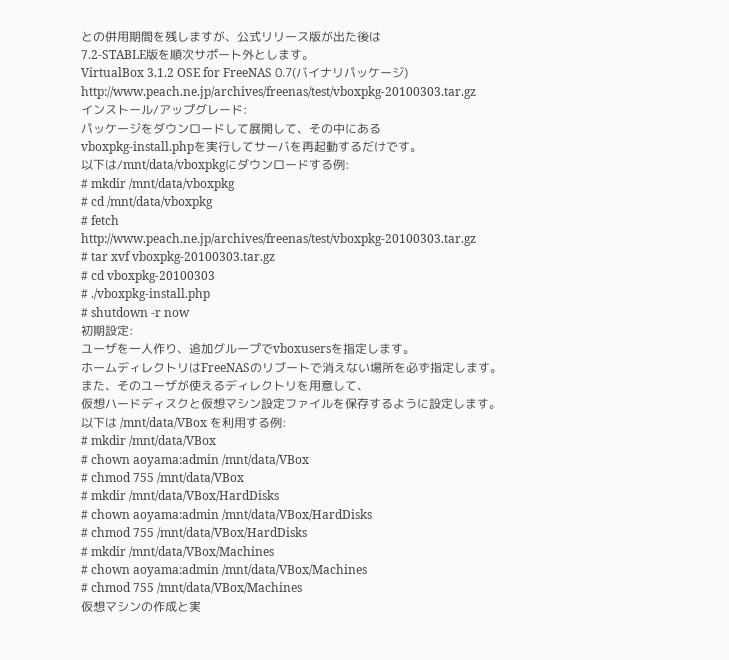との併用期間を残しますが、公式リリース版が出た後は
7.2-STABLE版を順次サポート外とします。
VirtualBox 3.1.2 OSE for FreeNAS 0.7(バイナリパッケージ)
http://www.peach.ne.jp/archives/freenas/test/vboxpkg-20100303.tar.gz
インストール/アップグレード:
パッケージをダウンロードして展開して、その中にある
vboxpkg-install.phpを実行してサーバを再起動するだけです。
以下は/mnt/data/vboxpkgにダウンロードする例:
# mkdir /mnt/data/vboxpkg
# cd /mnt/data/vboxpkg
# fetch http://www.peach.ne.jp/archives/freenas/test/vboxpkg-20100303.tar.gz
# tar xvf vboxpkg-20100303.tar.gz
# cd vboxpkg-20100303
# ./vboxpkg-install.php
# shutdown -r now
初期設定:
ユーザを一人作り、追加グループでvboxusersを指定します。
ホームディレクトリはFreeNASのリブートで消えない場所を必ず指定します。
また、そのユーザが使えるディレクトリを用意して、
仮想ハードディスクと仮想マシン設定ファイルを保存するように設定します。
以下は /mnt/data/VBox を利用する例:
# mkdir /mnt/data/VBox
# chown aoyama:admin /mnt/data/VBox
# chmod 755 /mnt/data/VBox
# mkdir /mnt/data/VBox/HardDisks
# chown aoyama:admin /mnt/data/VBox/HardDisks
# chmod 755 /mnt/data/VBox/HardDisks
# mkdir /mnt/data/VBox/Machines
# chown aoyama:admin /mnt/data/VBox/Machines
# chmod 755 /mnt/data/VBox/Machines
仮想マシンの作成と実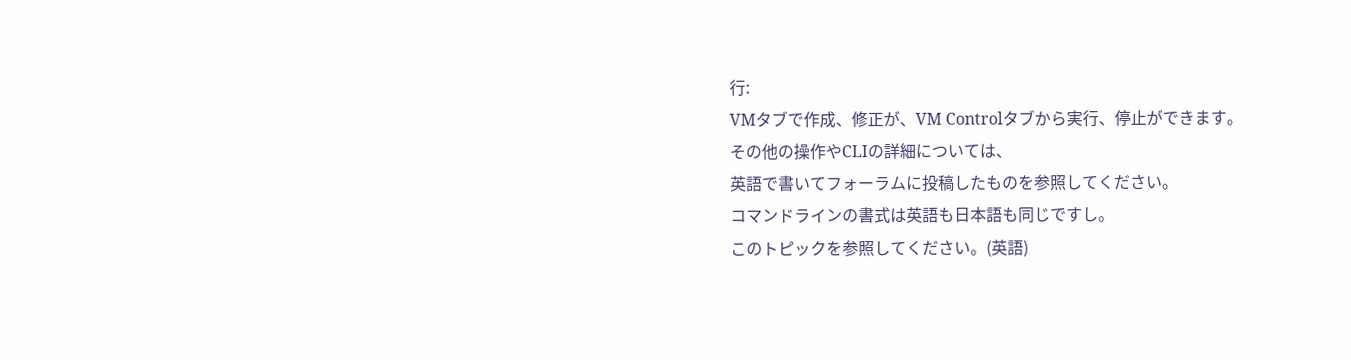行:
VMタブで作成、修正が、VM Controlタブから実行、停止ができます。
その他の操作やCLIの詳細については、
英語で書いてフォーラムに投稿したものを参照してください。
コマンドラインの書式は英語も日本語も同じですし。
このトピックを参照してください。(英語)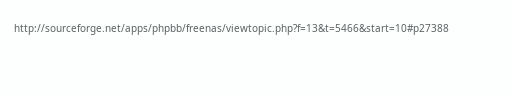http://sourceforge.net/apps/phpbb/freenas/viewtopic.php?f=13&t=5466&start=10#p27388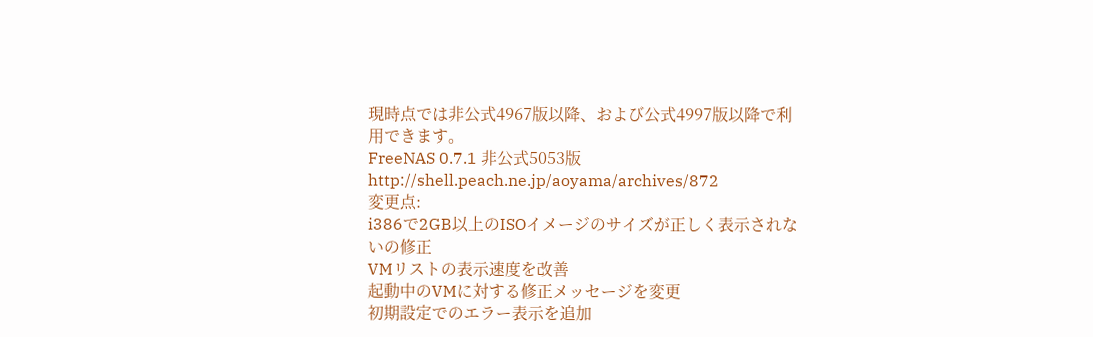現時点では非公式4967版以降、および公式4997版以降で利用できます。
FreeNAS 0.7.1 非公式5053版
http://shell.peach.ne.jp/aoyama/archives/872
変更点:
i386で2GB以上のISOイメージのサイズが正しく表示されないの修正
VMリストの表示速度を改善
起動中のVMに対する修正メッセージを変更
初期設定でのエラー表示を追加